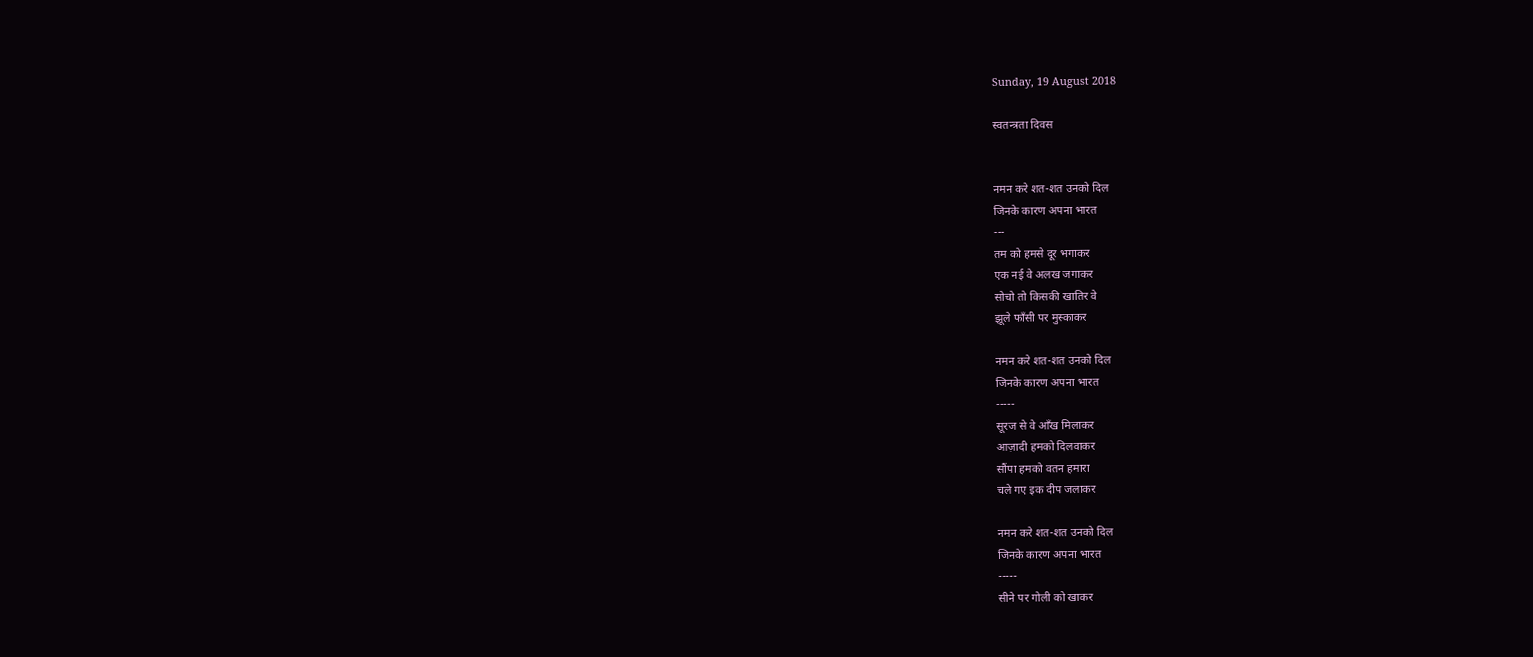Sunday, 19 August 2018

स्वतन्त्रता दिवस


नमन करे शत-शत उनको दिल
जिनके कारण अपना भारत
---
तम को हमसे दूर भगाकर
एक नई वे अलख जगाकर
सोचो तो किसकी खातिर वे
झूले फाँसी पर मुस्काकर

नमन करे शत-शत उनको दिल
जिनके कारण अपना भारत
-----
सूरज से वे आँख मिलाकर
आज़ादी हमको दिलवाकर
सौंपा हमको वतन हमारा
चले गए इक दीप जलाकर

नमन करे शत-शत उनको दिल
जिनके कारण अपना भारत
-----
सीने पर गोली को खाकर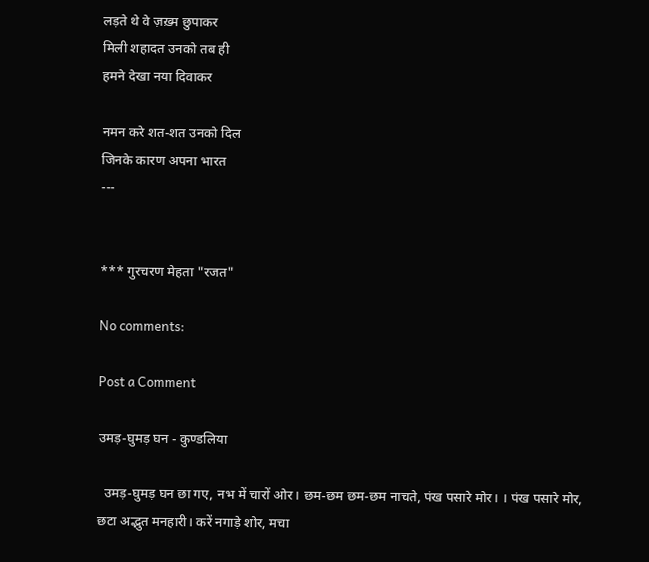लड़ते थे वे ज़ख़्म छुपाकर
मिली शहादत उनको तब ही
हमने देखा नया दिवाकर

नमन करे शत-शत उनको दिल
जिनके कारण अपना भारत
---


*** गुरचरण मेहता "रजत"

No comments:

Post a Comment

उमड़-घुमड़ घन - कुण्डलिया

  उमड़-घुमड़ घन छा गए, नभ में चारों ओर। छम-छम छम-छम नाचते, पंख पसारे मोर। । पंख पसारे मोर, छटा अद्भुत मनहारी। करें नगाड़े शोर, मचा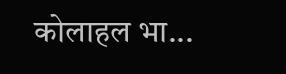कोलाहल भा...